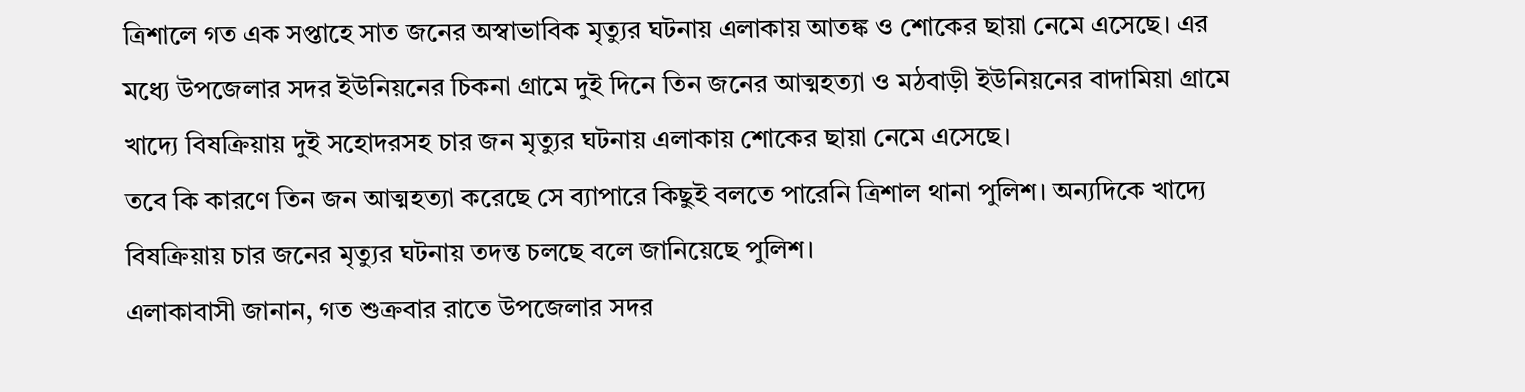ত্রিশালে গত এক সপ্তাহে সাত জনের অস্বাভাবিক মৃত্যুর ঘটনায় এলাকায় আতঙ্ক ও শোকের ছায়া নেমে এসেছে। এর মধ্যে উপজেলার সদর ইউনিয়নের চিকনা গ্রামে দুই দিনে তিন জনের আত্মহত্যা ও মঠবাড়ী ইউনিয়নের বাদামিয়া গ্রামে খাদ্যে বিষক্রিয়ায় দুই সহোদরসহ চার জন মৃত্যুর ঘটনায় এলাকায় শোকের ছায়া নেমে এসেছে।
তবে কি কারণে তিন জন আত্মহত্যা করেছে সে ব্যাপারে কিছুই বলতে পারেনি ত্রিশাল থানা পুলিশ। অন্যদিকে খাদ্যে বিষক্রিয়ায় চার জনের মৃত্যুর ঘটনায় তদন্ত চলছে বলে জানিয়েছে পুলিশ।
এলাকাবাসী জানান, গত শুক্রবার রাতে উপজেলার সদর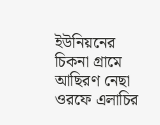ইউনিয়নের চিকনা গ্রামে আছিরণ নেছা ওরফে এলাচির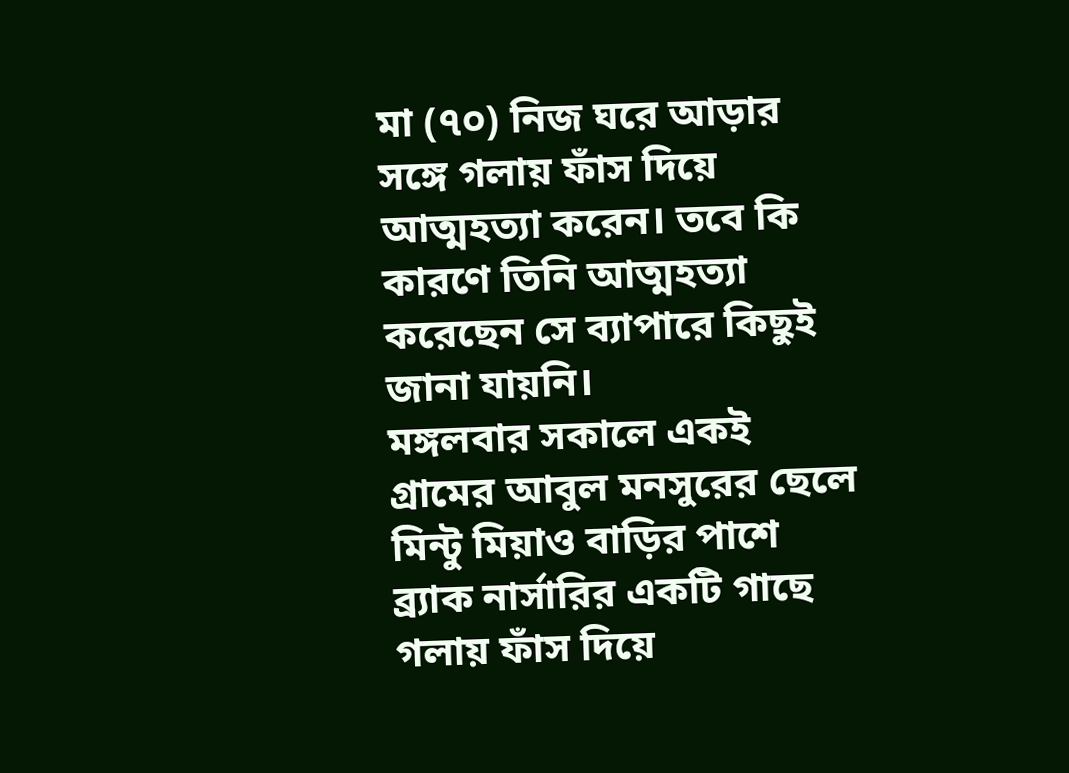মা (৭০) নিজ ঘরে আড়ার সঙ্গে গলায় ফাঁস দিয়ে আত্মহত্যা করেন। তবে কি কারণে তিনি আত্মহত্যা করেছেন সে ব্যাপারে কিছুই জানা যায়নি।
মঙ্গলবার সকালে একই গ্রামের আবুল মনসুরের ছেলে মিন্টু মিয়াও বাড়ির পাশে ব্র্যাক নার্সারির একটি গাছে গলায় ফাঁস দিয়ে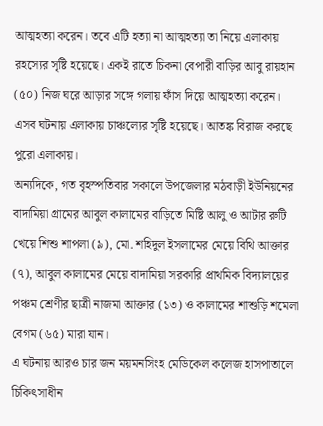আত্মহত্যা করেন। তবে এটি হত্যা না আত্মহত্যা তা নিয়ে এলাকায় রহস্যের সৃষ্টি হয়েছে। একই রাতে চিকনা বেপারী বাড়ির আবু রায়হান (৫০) নিজ ঘরে আড়ার সঙ্গে গলায় ফাঁস দিয়ে আত্মহত্যা করেন।
এসব ঘটনায় এলাকায় চাঞ্চল্যের সৃষ্টি হয়েছে। আতঙ্ক বিরাজ করছে পুরো এলাকায়।
অন্যদিকে, গত বৃহস্পতিবার সকালে উপজেলার মঠবাড়ী ইউনিয়নের বাদামিয়া গ্রামের আবুল কালামের বাড়িতে মিষ্টি আলু ও আটার রুটি খেয়ে শিশু শাপলা (৯), মো. শহিদুল ইসলামের মেয়ে বিথি আক্তার (৭), আবুল কালামের মেয়ে বাদামিয়া সরকারি প্রাথমিক বিদ্যালয়ের পঞ্চম শ্রেণীর ছাত্রী নাজমা আক্তার (১৩) ও কালামের শাশুড়ি শমেলা বেগম (৬৫) মারা যান।
এ ঘটনায় আরও চার জন ময়মনসিংহ মেডিকেল কলেজ হাসপাতালে চিকিৎসাধীন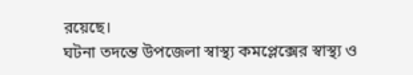রয়েছে।
ঘটনা তদন্তে উপজেলা স্বাস্থ্য কমপ্লেক্সের স্বাস্থ্য ও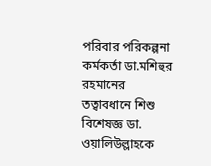পরিবার পরিকল্পনা কর্মকর্তা ডা.মশিহুর রহমানের তত্বাবধানে শিশু বিশেষজ্ঞ ডা. ওয়ালিউল্লাহকে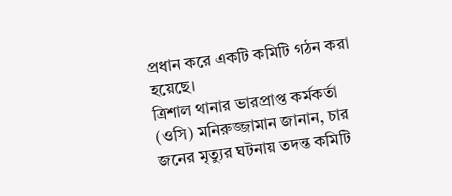প্রধান করে একটি কমিটি গঠন করা হয়েছে।
ত্রিশাল থানার ভারপ্রাপ্ত কর্মকর্তা (ওসি) মনিরুজ্জামান জানান, চার জনের মৃত্যুর ঘটনায় তদন্ত কমিটি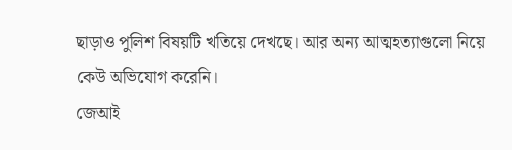ছাড়াও পুলিশ বিষয়টি খতিয়ে দেখছে। আর অন্য আত্মহত্যাগুলো নিয়ে কেউ অভিযোগ করেনি।
জেআই